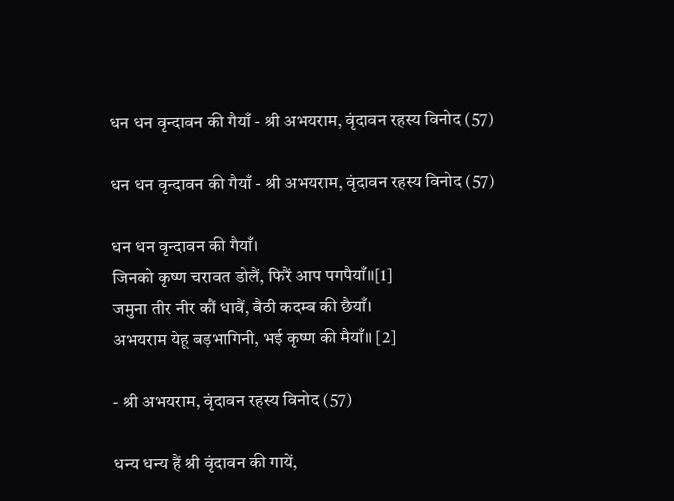धन धन वृन्दावन की गैयाँ - श्री अभयराम, वृंदावन रहस्य विनोद (57)

धन धन वृन्दावन की गैयाँ - श्री अभयराम, वृंदावन रहस्य विनोद (57)

धन धन वृन्दावन की गैयाँ।
जिनको कृष्ण चरावत डोलैं, फिरैं आप पगपैयाँ॥[1]
जमुना तीर नीर कौं धावैं, बैठी कदम्ब की छैयाँ।
अभयराम येहू बड़भागिनी, भई कृष्ण की मैयाँ॥ [2]

- श्री अभयराम, वृंदावन रहस्य विनोद (57)

धन्य धन्य हैं श्री वृंदावन की गायें,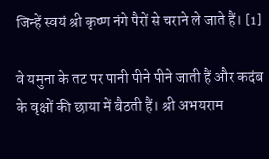जिन्हें स्वयं श्री कृष्ण नंगे पैरों से चराने ले जाते हैं। [1]

वे यमुना के तट पर पानी पीने पीने जाती हैं और कदंब के वृक्षों की छाया में बैठती हैं। श्री अभयराम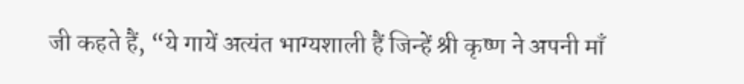जी कहते हैं, “ये गायें अत्यंत भाग्यशाली हैं जिन्हें श्री कृष्ण ने अपनी माँ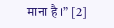माना है ।” [2]